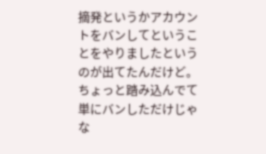摘発というかアカウントをバンしてということをやりましたというのが出てたんだけど。
ちょっと踏み込んでて単にバンしただけじゃな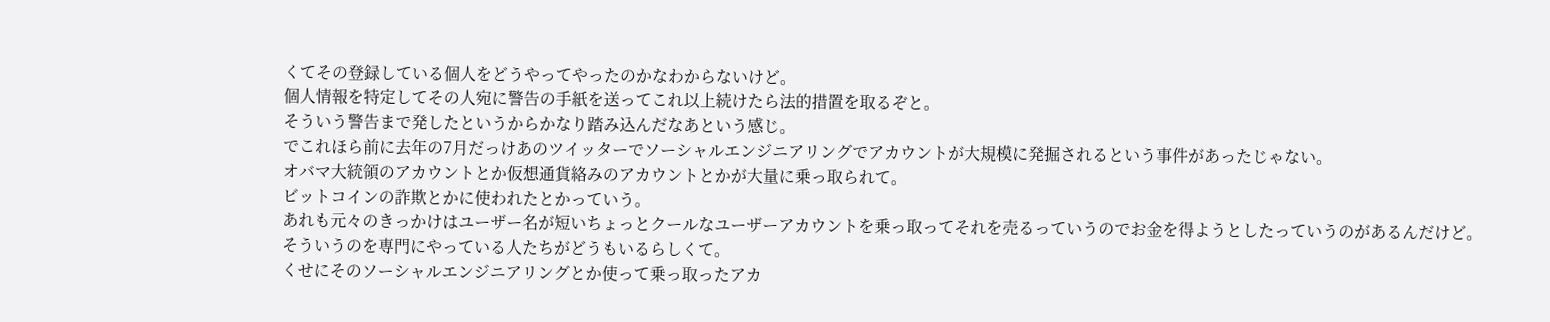くてその登録している個人をどうやってやったのかなわからないけど。
個人情報を特定してその人宛に警告の手紙を送ってこれ以上続けたら法的措置を取るぞと。
そういう警告まで発したというからかなり踏み込んだなあという感じ。
でこれほら前に去年の7月だっけあのツイッターでソーシャルエンジニアリングでアカウントが大規模に発掘されるという事件があったじゃない。
オバマ大統領のアカウントとか仮想通貨絡みのアカウントとかが大量に乗っ取られて。
ビットコインの詐欺とかに使われたとかっていう。
あれも元々のきっかけはユーザー名が短いちょっとクールなユーザーアカウントを乗っ取ってそれを売るっていうのでお金を得ようとしたっていうのがあるんだけど。
そういうのを専門にやっている人たちがどうもいるらしくて。
くせにそのソーシャルエンジニアリングとか使って乗っ取ったアカ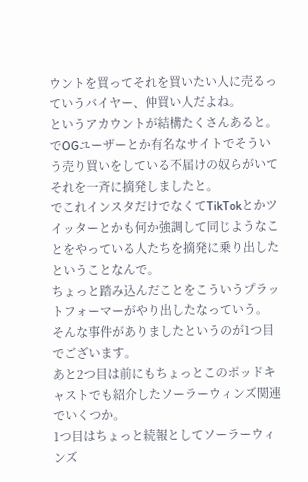ウントを買ってそれを買いたい人に売るっていうバイヤー、仲買い人だよね。
というアカウントが結構たくさんあると。
でOGユーザーとか有名なサイトでそういう売り買いをしている不届けの奴らがいてそれを一斉に摘発しましたと。
でこれインスタだけでなくてTikTokとかツイッターとかも何か強調して同じようなことをやっている人たちを摘発に乗り出したということなんで。
ちょっと踏み込んだことをこういうプラットフォーマーがやり出したなっていう。
そんな事件がありましたというのが1つ目でございます。
あと2つ目は前にもちょっとこのポッドキャストでも紹介したソーラーウィンズ関連でいくつか。
1つ目はちょっと続報としてソーラーウィンズ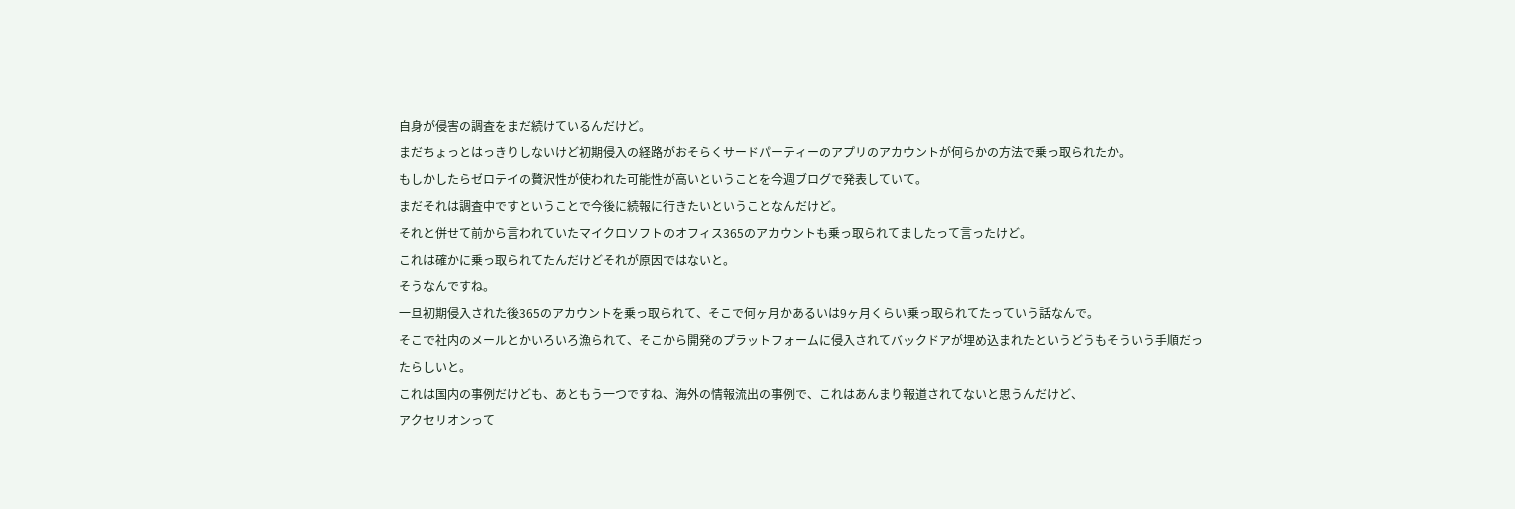自身が侵害の調査をまだ続けているんだけど。
まだちょっとはっきりしないけど初期侵入の経路がおそらくサードパーティーのアプリのアカウントが何らかの方法で乗っ取られたか。
もしかしたらゼロテイの贅沢性が使われた可能性が高いということを今週ブログで発表していて。
まだそれは調査中ですということで今後に続報に行きたいということなんだけど。
それと併せて前から言われていたマイクロソフトのオフィス365のアカウントも乗っ取られてましたって言ったけど。
これは確かに乗っ取られてたんだけどそれが原因ではないと。
そうなんですね。
一旦初期侵入された後365のアカウントを乗っ取られて、そこで何ヶ月かあるいは9ヶ月くらい乗っ取られてたっていう話なんで。
そこで社内のメールとかいろいろ漁られて、そこから開発のプラットフォームに侵入されてバックドアが埋め込まれたというどうもそういう手順だったらしいと。
これは国内の事例だけども、あともう一つですね、海外の情報流出の事例で、これはあんまり報道されてないと思うんだけど、
アクセリオンって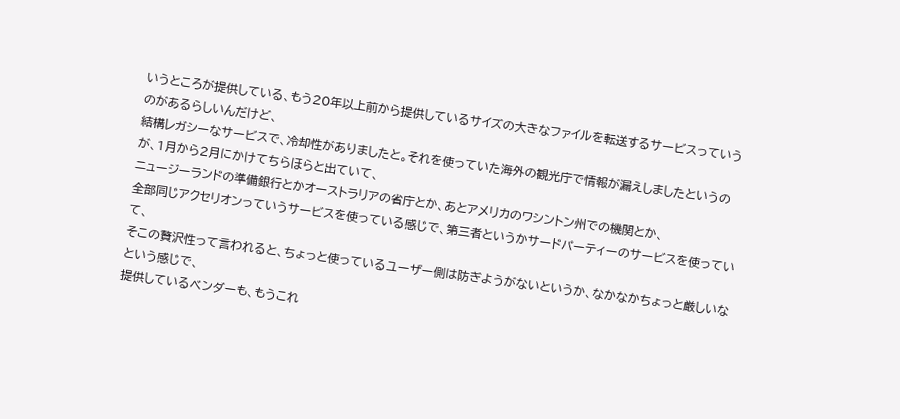いうところが提供している、もう20年以上前から提供しているサイズの大きなファイルを転送するサービスっていうのがあるらしいんだけど、
結構レガシーなサービスで、冷却性がありましたと。それを使っていた海外の観光庁で情報が漏えしましたというのが、1月から2月にかけてちらほらと出ていて、
ニュージーランドの準備銀行とかオーストラリアの省庁とか、あとアメリカのワシントン州での機関とか、
全部同じアクセリオンっていうサービスを使っている感じで、第三者というかサードパーティーのサービスを使っていて、
そこの贅沢性って言われると、ちょっと使っているユーザー側は防ぎようがないというか、なかなかちょっと厳しいなという感じで、
提供しているベンダーも、もうこれ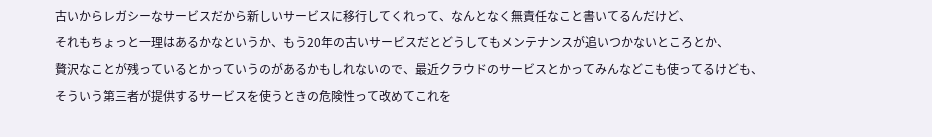古いからレガシーなサービスだから新しいサービスに移行してくれって、なんとなく無責任なこと書いてるんだけど、
それもちょっと一理はあるかなというか、もう20年の古いサービスだとどうしてもメンテナンスが追いつかないところとか、
贅沢なことが残っているとかっていうのがあるかもしれないので、最近クラウドのサービスとかってみんなどこも使ってるけども、
そういう第三者が提供するサービスを使うときの危険性って改めてこれを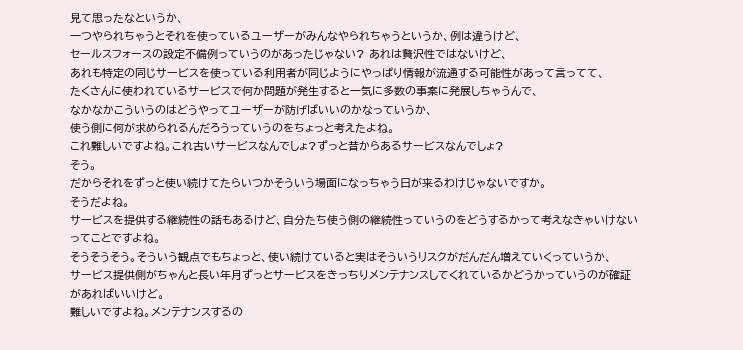見て思ったなというか、
一つやられちゃうとそれを使っているユーザーがみんなやられちゃうというか、例は違うけど、
セールスフォースの設定不備例っていうのがあったじゃない? あれは贅沢性ではないけど、
あれも特定の同じサービスを使っている利用者が同じようにやっぱり情報が流通する可能性があって言ってて、
たくさんに使われているサービスで何か問題が発生すると一気に多数の事案に発展しちゃうんで、
なかなかこういうのはどうやってユーザーが防げばいいのかなっていうか、
使う側に何が求められるんだろうっていうのをちょっと考えたよね。
これ難しいですよね。これ古いサービスなんでしょ?ずっと昔からあるサービスなんでしょ?
そう。
だからそれをずっと使い続けてたらいつかそういう場面になっちゃう日が来るわけじゃないですか。
そうだよね。
サービスを提供する継続性の話もあるけど、自分たち使う側の継続性っていうのをどうするかって考えなきゃいけないってことですよね。
そうそうそう。そういう観点でもちょっと、使い続けていると実はそういうリスクがだんだん増えていくっていうか、
サービス提供側がちゃんと長い年月ずっとサービスをきっちりメンテナンスしてくれているかどうかっていうのが確証があればいいけど。
難しいですよね。メンテナンスするの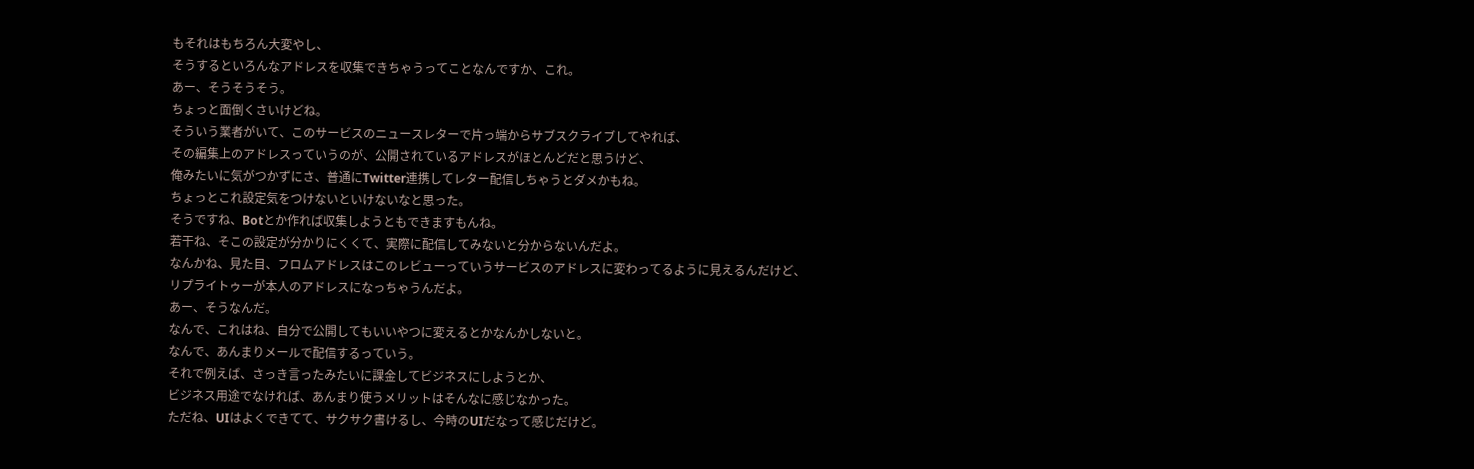もそれはもちろん大変やし、
そうするといろんなアドレスを収集できちゃうってことなんですか、これ。
あー、そうそうそう。
ちょっと面倒くさいけどね。
そういう業者がいて、このサービスのニュースレターで片っ端からサブスクライブしてやれば、
その編集上のアドレスっていうのが、公開されているアドレスがほとんどだと思うけど、
俺みたいに気がつかずにさ、普通にTwitter連携してレター配信しちゃうとダメかもね。
ちょっとこれ設定気をつけないといけないなと思った。
そうですね、Botとか作れば収集しようともできますもんね。
若干ね、そこの設定が分かりにくくて、実際に配信してみないと分からないんだよ。
なんかね、見た目、フロムアドレスはこのレビューっていうサービスのアドレスに変わってるように見えるんだけど、
リプライトゥーが本人のアドレスになっちゃうんだよ。
あー、そうなんだ。
なんで、これはね、自分で公開してもいいやつに変えるとかなんかしないと。
なんで、あんまりメールで配信するっていう。
それで例えば、さっき言ったみたいに課金してビジネスにしようとか、
ビジネス用途でなければ、あんまり使うメリットはそんなに感じなかった。
ただね、UIはよくできてて、サクサク書けるし、今時のUIだなって感じだけど。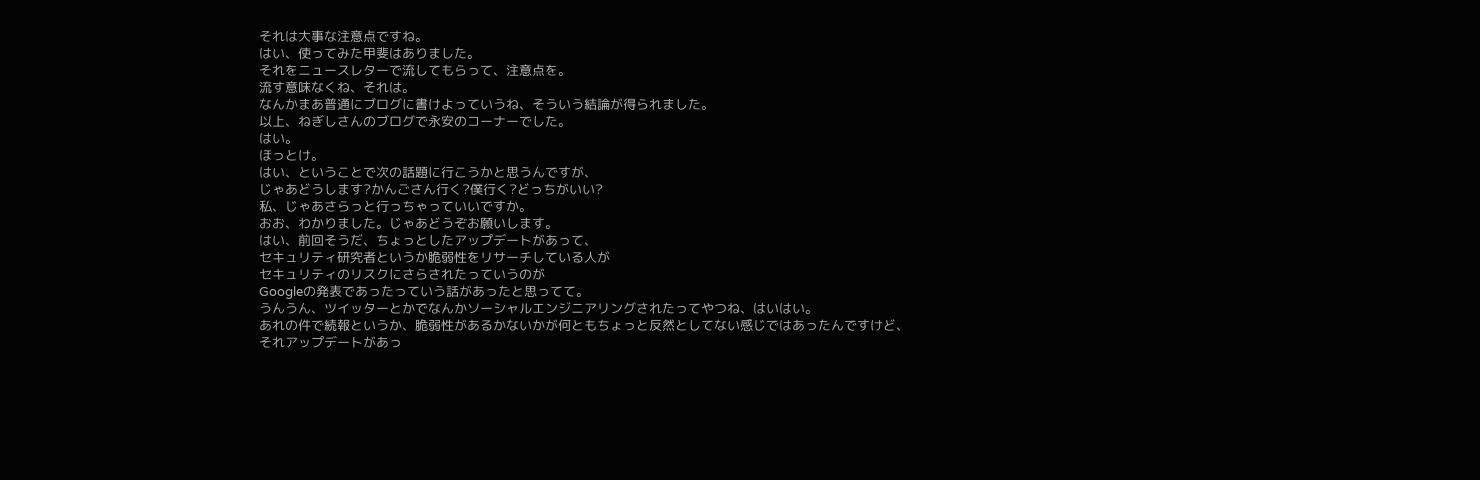それは大事な注意点ですね。
はい、使ってみた甲斐はありました。
それをニュースレターで流してもらって、注意点を。
流す意味なくね、それは。
なんかまあ普通にブログに書けよっていうね、そういう結論が得られました。
以上、ねぎしさんのブログで永安のコーナーでした。
はい。
ほっとけ。
はい、ということで次の話題に行こうかと思うんですが、
じゃあどうします?かんごさん行く?僕行く?どっちがいい?
私、じゃあさらっと行っちゃっていいですか。
おお、わかりました。じゃあどうぞお願いします。
はい、前回そうだ、ちょっとしたアップデートがあって、
セキュリティ研究者というか脆弱性をリサーチしている人が
セキュリティのリスクにさらされたっていうのが
Googleの発表であったっていう話があったと思ってて。
うんうん、ツイッターとかでなんかソーシャルエンジニアリングされたってやつね、はいはい。
あれの件で続報というか、脆弱性があるかないかが何ともちょっと反然としてない感じではあったんですけど、
それアップデートがあっ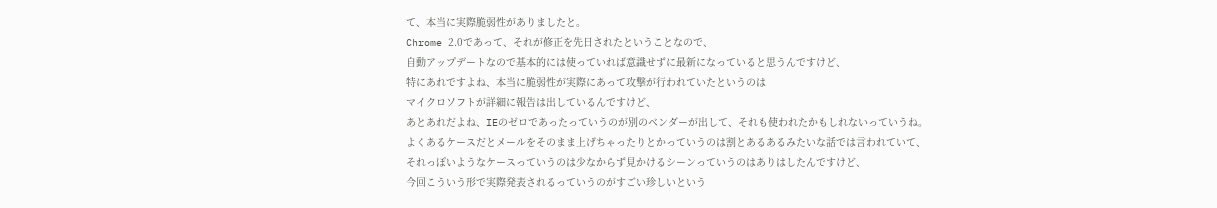て、本当に実際脆弱性がありましたと。
Chrome 2.0であって、それが修正を先日されたということなので、
自動アップデートなので基本的には使っていれば意識せずに最新になっていると思うんですけど、
特にあれですよね、本当に脆弱性が実際にあって攻撃が行われていたというのは
マイクロソフトが詳細に報告は出しているんですけど、
あとあれだよね、IEのゼロであったっていうのが別のベンダーが出して、それも使われたかもしれないっていうね。
よくあるケースだとメールをそのまま上げちゃったりとかっていうのは割とあるあるみたいな話では言われていて、
それっぽいようなケースっていうのは少なからず見かけるシーンっていうのはありはしたんですけど、
今回こういう形で実際発表されるっていうのがすごい珍しいという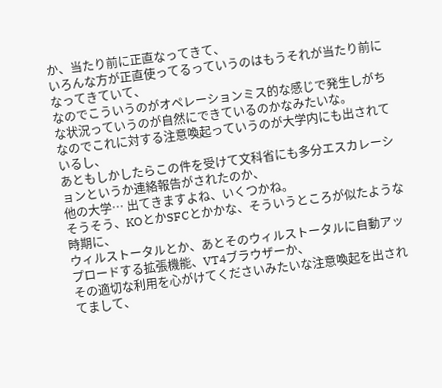か、当たり前に正直なってきて、
いろんな方が正直使ってるっていうのはもうそれが当たり前になってきていて、
なのでこういうのがオペレーションミス的な感じで発生しがちな状況っていうのが自然にできているのかなみたいな。
なのでこれに対する注意喚起っていうのが大学内にも出されているし、
あともしかしたらこの件を受けて文科省にも多分エスカレーションというか連絡報告がされたのか、
他の大学… 出てきますよね、いくつかね。
そうそう、KOとかSFCとかかな、そういうところが似たような時期に、
ウィルストータルとか、あとそのウィルストータルに自動アップロードする拡張機能、VT4ブラウザーか、
その適切な利用を心がけてくださいみたいな注意喚起を出されてまして、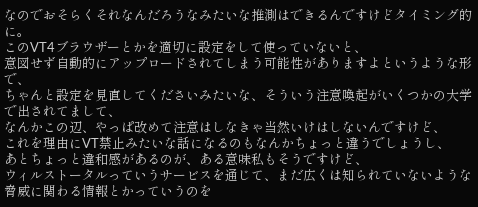なのでおそらくそれなんだろうなみたいな推測はできるんですけどタイミング的に。
このVT4ブラウザーとかを適切に設定をして使っていないと、
意図せず自動的にアップロードされてしまう可能性がありますよというような形で、
ちゃんと設定を見直してくださいみたいな、そういう注意喚起がいくつかの大学で出されてまして、
なんかこの辺、やっぱ改めて注意はしなきゃ当然いけはしないんですけど、
これを理由にVT禁止みたいな話になるのもなんかちょっと違うでしょうし、
あとちょっと違和感があるのが、ある意味私もそうですけど、
ウィルストータルっていうサービスを通じて、まだ広くは知られていないような脅威に関わる情報とかっていうのを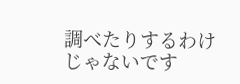調べたりするわけじゃないです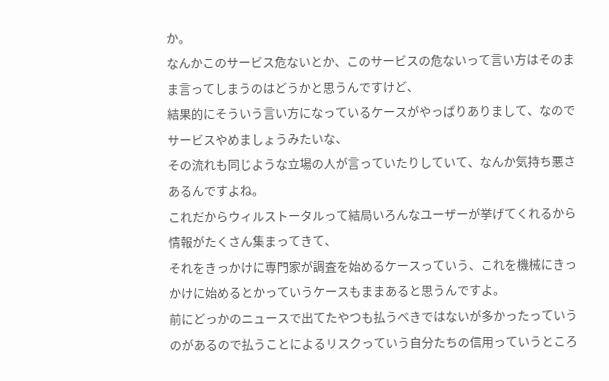か。
なんかこのサービス危ないとか、このサービスの危ないって言い方はそのまま言ってしまうのはどうかと思うんですけど、
結果的にそういう言い方になっているケースがやっぱりありまして、なのでサービスやめましょうみたいな、
その流れも同じような立場の人が言っていたりしていて、なんか気持ち悪さあるんですよね。
これだからウィルストータルって結局いろんなユーザーが挙げてくれるから情報がたくさん集まってきて、
それをきっかけに専門家が調査を始めるケースっていう、これを機械にきっかけに始めるとかっていうケースもままあると思うんですよ。
前にどっかのニュースで出てたやつも払うべきではないが多かったっていうのがあるので払うことによるリスクっていう自分たちの信用っていうところ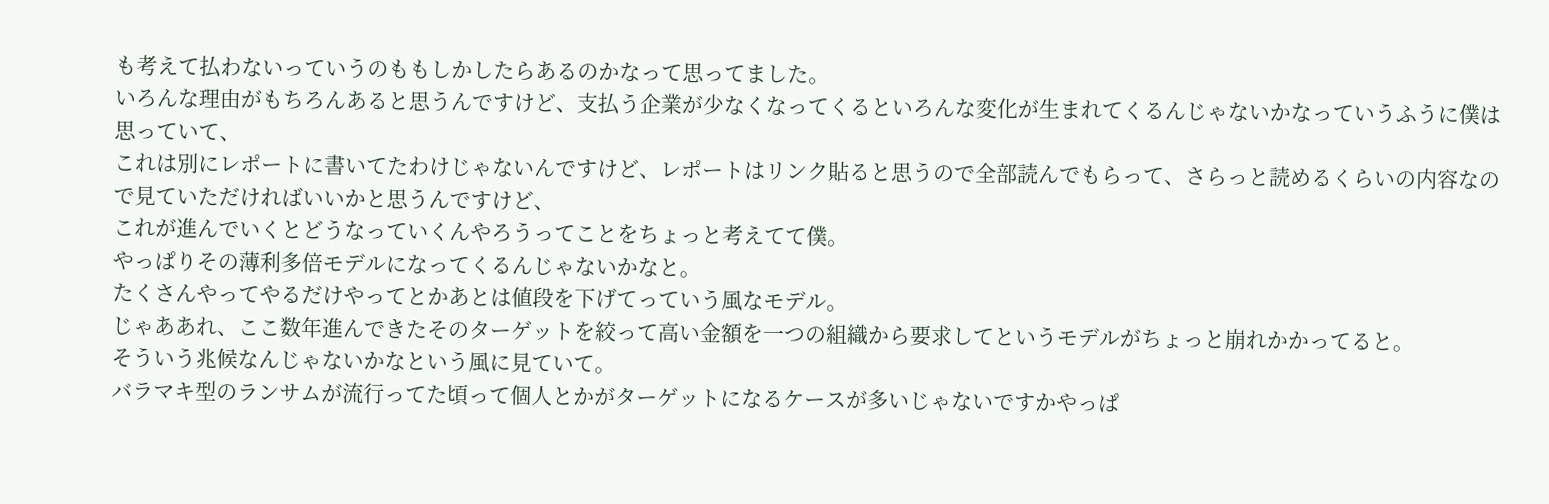も考えて払わないっていうのももしかしたらあるのかなって思ってました。
いろんな理由がもちろんあると思うんですけど、支払う企業が少なくなってくるといろんな変化が生まれてくるんじゃないかなっていうふうに僕は思っていて、
これは別にレポートに書いてたわけじゃないんですけど、レポートはリンク貼ると思うので全部読んでもらって、さらっと読めるくらいの内容なので見ていただければいいかと思うんですけど、
これが進んでいくとどうなっていくんやろうってことをちょっと考えてて僕。
やっぱりその薄利多倍モデルになってくるんじゃないかなと。
たくさんやってやるだけやってとかあとは値段を下げてっていう風なモデル。
じゃああれ、ここ数年進んできたそのターゲットを絞って高い金額を一つの組織から要求してというモデルがちょっと崩れかかってると。
そういう兆候なんじゃないかなという風に見ていて。
バラマキ型のランサムが流行ってた頃って個人とかがターゲットになるケースが多いじゃないですかやっぱ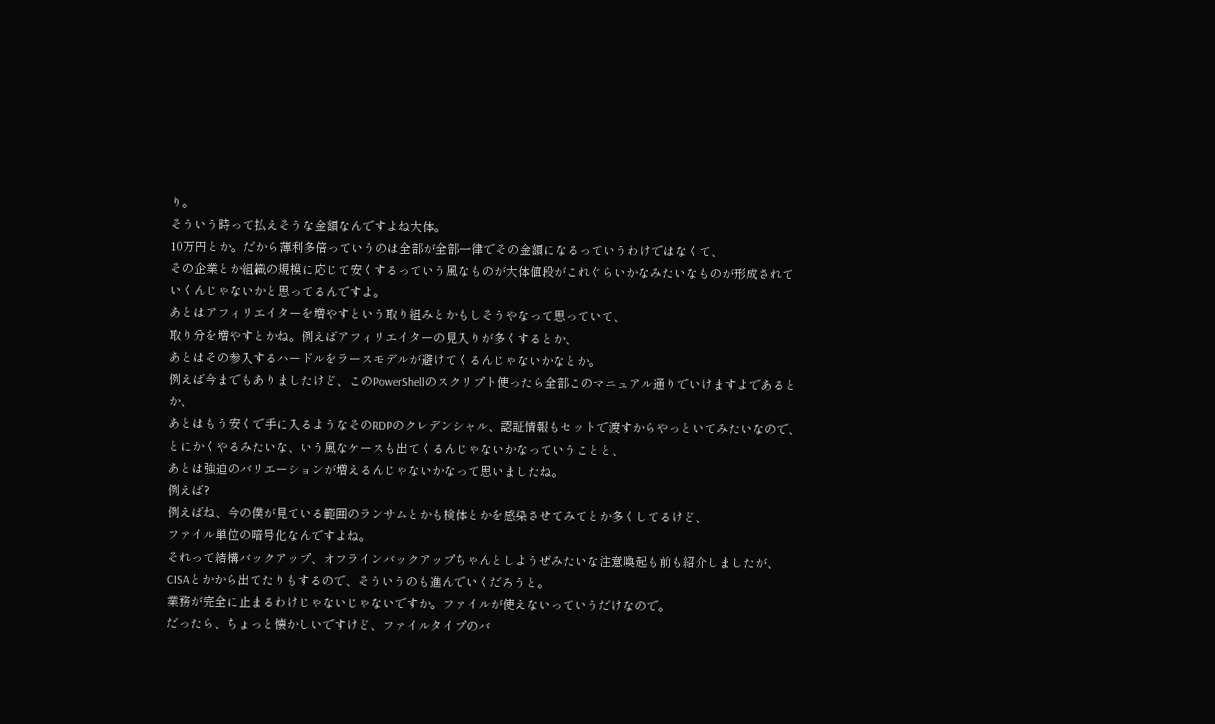り。
そういう時って払えそうな金額なんですよね大体。
10万円とか。だから薄利多倍っていうのは全部が全部一律でその金額になるっていうわけではなくて、
その企業とか組織の規模に応じて安くするっていう風なものが大体値段がこれぐらいかなみたいなものが形成されていくんじゃないかと思ってるんですよ。
あとはアフィリエイターを増やすという取り組みとかもしそうやなって思っていて、
取り分を増やすとかね。例えばアフィリエイターの見入りが多くするとか、
あとはその参入するハードルをラースモデルが避けてくるんじゃないかなとか。
例えば今までもありましたけど、このPowerShellのスクリプト使ったら全部このマニュアル通りでいけますよであるとか、
あとはもう安くで手に入るようなそのRDPのクレデンシャル、認証情報もセットで渡すからやっといてみたいなので、
とにかくやるみたいな、いう風なケースも出てくるんじゃないかなっていうことと、
あとは強迫のバリエーションが増えるんじゃないかなって思いましたね。
例えば?
例えばね、今の僕が見ている範囲のランサムとかも検体とかを感染させてみてとか多くしてるけど、
ファイル単位の暗号化なんですよね。
それって結構バックアップ、オフラインバックアップちゃんとしようぜみたいな注意喚起も前も紹介しましたが、
CISAとかから出てたりもするので、そういうのも進んでいくだろうと。
業務が完全に止まるわけじゃないじゃないですか。ファイルが使えないっていうだけなので。
だったら、ちょっと懐かしいですけど、ファイルタイプのバ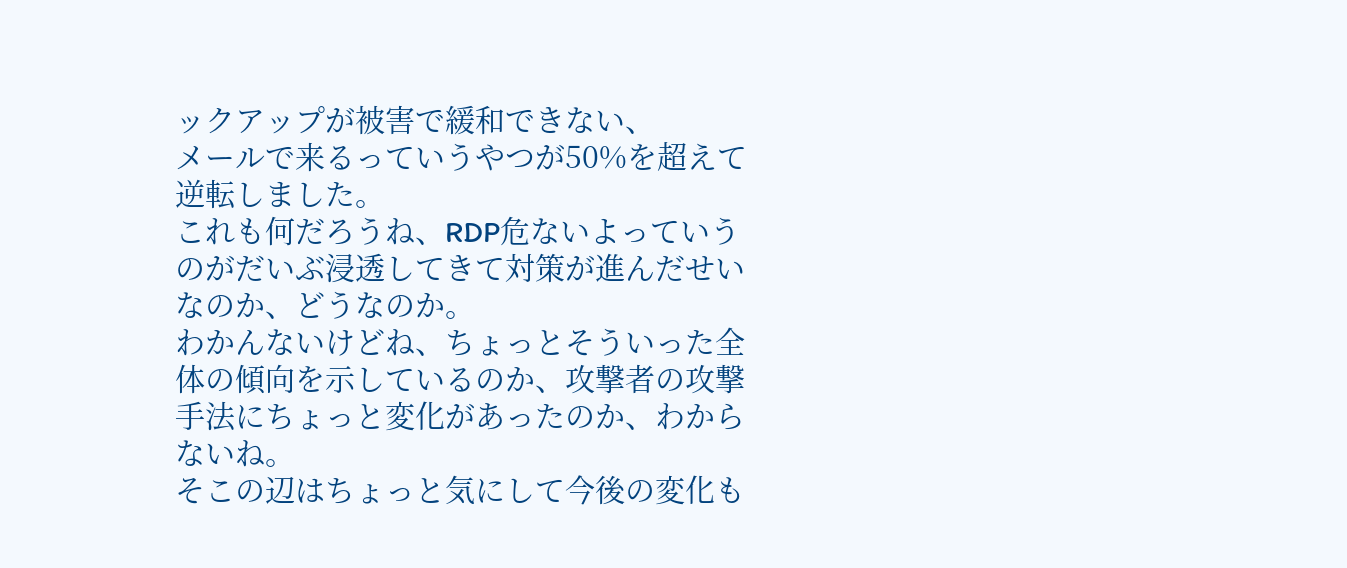ックアップが被害で緩和できない、
メールで来るっていうやつが50%を超えて逆転しました。
これも何だろうね、RDP危ないよっていうのがだいぶ浸透してきて対策が進んだせいなのか、どうなのか。
わかんないけどね、ちょっとそういった全体の傾向を示しているのか、攻撃者の攻撃手法にちょっと変化があったのか、わからないね。
そこの辺はちょっと気にして今後の変化も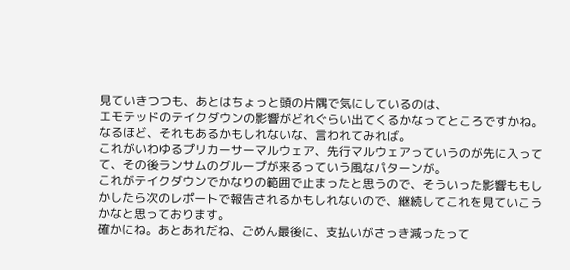見ていきつつも、あとはちょっと頭の片隅で気にしているのは、
エモテッドのテイクダウンの影響がどれぐらい出てくるかなってところですかね。
なるほど、それもあるかもしれないな、言われてみれば。
これがいわゆるプリカーサーマルウェア、先行マルウェアっていうのが先に入ってて、その後ランサムのグループが来るっていう風なパターンが。
これがテイクダウンでかなりの範囲で止まったと思うので、そういった影響ももしかしたら次のレポートで報告されるかもしれないので、継続してこれを見ていこうかなと思っております。
確かにね。あとあれだね、ごめん最後に、支払いがさっき減ったって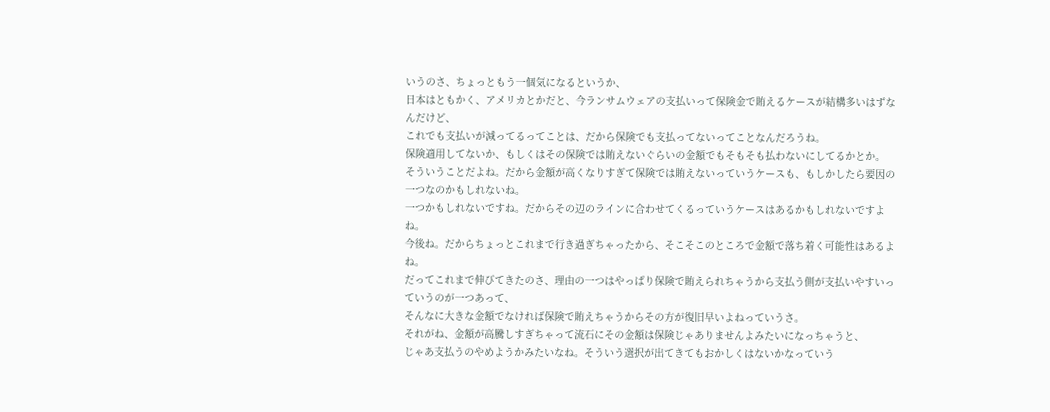いうのさ、ちょっともう一個気になるというか、
日本はともかく、アメリカとかだと、今ランサムウェアの支払いって保険金で賄えるケースが結構多いはずなんだけど、
これでも支払いが減ってるってことは、だから保険でも支払ってないってことなんだろうね。
保険適用してないか、もしくはその保険では賄えないぐらいの金額でもそもそも払わないにしてるかとか。
そういうことだよね。だから金額が高くなりすぎて保険では賄えないっていうケースも、もしかしたら要因の一つなのかもしれないね。
一つかもしれないですね。だからその辺のラインに合わせてくるっていうケースはあるかもしれないですよね。
今後ね。だからちょっとこれまで行き過ぎちゃったから、そこそこのところで金額で落ち着く可能性はあるよね。
だってこれまで伸びてきたのさ、理由の一つはやっぱり保険で賄えられちゃうから支払う側が支払いやすいっていうのが一つあって、
そんなに大きな金額でなければ保険で賄えちゃうからその方が復旧早いよねっていうさ。
それがね、金額が高騰しすぎちゃって流石にその金額は保険じゃありませんよみたいになっちゃうと、
じゃあ支払うのやめようかみたいなね。そういう選択が出てきてもおかしくはないかなっていう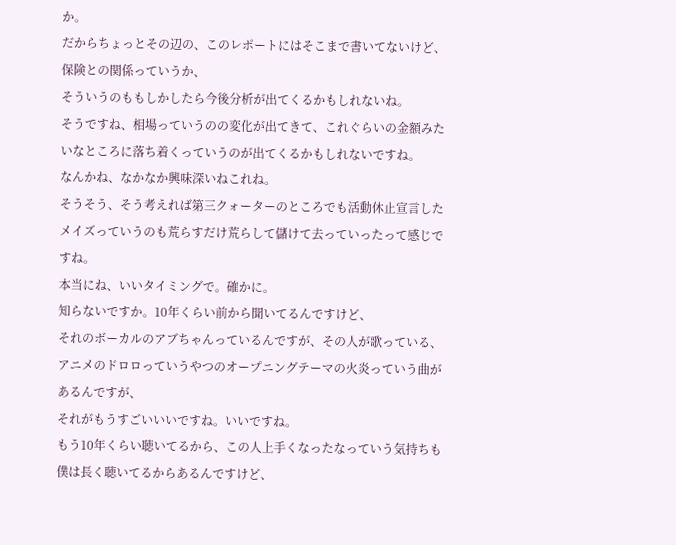か。
だからちょっとその辺の、このレポートにはそこまで書いてないけど、保険との関係っていうか、
そういうのももしかしたら今後分析が出てくるかもしれないね。
そうですね、相場っていうのの変化が出てきて、これぐらいの金額みたいなところに落ち着くっていうのが出てくるかもしれないですね。
なんかね、なかなか興味深いねこれね。
そうそう、そう考えれば第三クォーターのところでも活動休止宣言したメイズっていうのも荒らすだけ荒らして儲けて去っていったって感じですね。
本当にね、いいタイミングで。確かに。
知らないですか。10年くらい前から聞いてるんですけど、
それのボーカルのアブちゃんっているんですが、その人が歌っている、
アニメのドロロっていうやつのオープニングテーマの火炎っていう曲があるんですが、
それがもうすごいいいですね。いいですね。
もう10年くらい聴いてるから、この人上手くなったなっていう気持ちも僕は長く聴いてるからあるんですけど、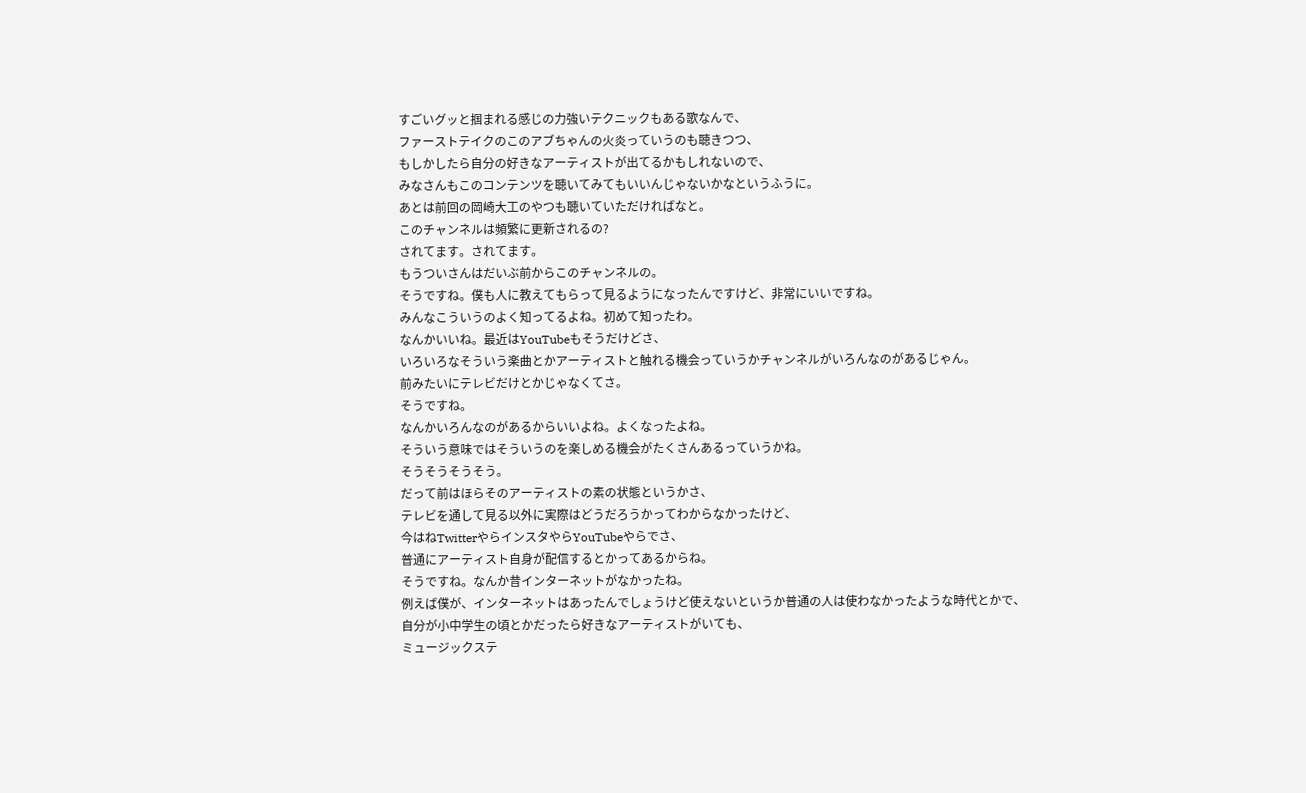すごいグッと掴まれる感じの力強いテクニックもある歌なんで、
ファーストテイクのこのアブちゃんの火炎っていうのも聴きつつ、
もしかしたら自分の好きなアーティストが出てるかもしれないので、
みなさんもこのコンテンツを聴いてみてもいいんじゃないかなというふうに。
あとは前回の岡崎大工のやつも聴いていただければなと。
このチャンネルは頻繁に更新されるの?
されてます。されてます。
もうついさんはだいぶ前からこのチャンネルの。
そうですね。僕も人に教えてもらって見るようになったんですけど、非常にいいですね。
みんなこういうのよく知ってるよね。初めて知ったわ。
なんかいいね。最近はYouTubeもそうだけどさ、
いろいろなそういう楽曲とかアーティストと触れる機会っていうかチャンネルがいろんなのがあるじゃん。
前みたいにテレビだけとかじゃなくてさ。
そうですね。
なんかいろんなのがあるからいいよね。よくなったよね。
そういう意味ではそういうのを楽しめる機会がたくさんあるっていうかね。
そうそうそうそう。
だって前はほらそのアーティストの素の状態というかさ、
テレビを通して見る以外に実際はどうだろうかってわからなかったけど、
今はねTwitterやらインスタやらYouTubeやらでさ、
普通にアーティスト自身が配信するとかってあるからね。
そうですね。なんか昔インターネットがなかったね。
例えば僕が、インターネットはあったんでしょうけど使えないというか普通の人は使わなかったような時代とかで、
自分が小中学生の頃とかだったら好きなアーティストがいても、
ミュージックステ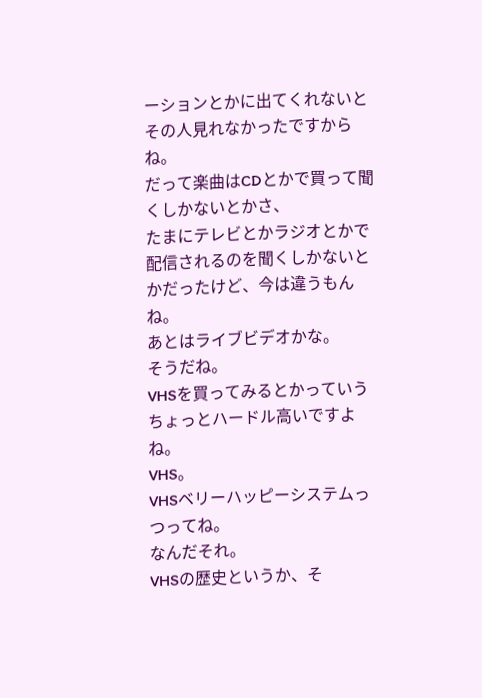ーションとかに出てくれないとその人見れなかったですからね。
だって楽曲はCDとかで買って聞くしかないとかさ、
たまにテレビとかラジオとかで配信されるのを聞くしかないとかだったけど、今は違うもんね。
あとはライブビデオかな。
そうだね。
VHSを買ってみるとかっていうちょっとハードル高いですよね。
VHS。
VHSベリーハッピーシステムっつってね。
なんだそれ。
VHSの歴史というか、そ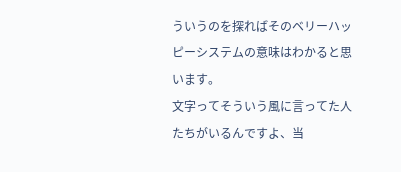ういうのを探ればそのベリーハッピーシステムの意味はわかると思います。
文字ってそういう風に言ってた人たちがいるんですよ、当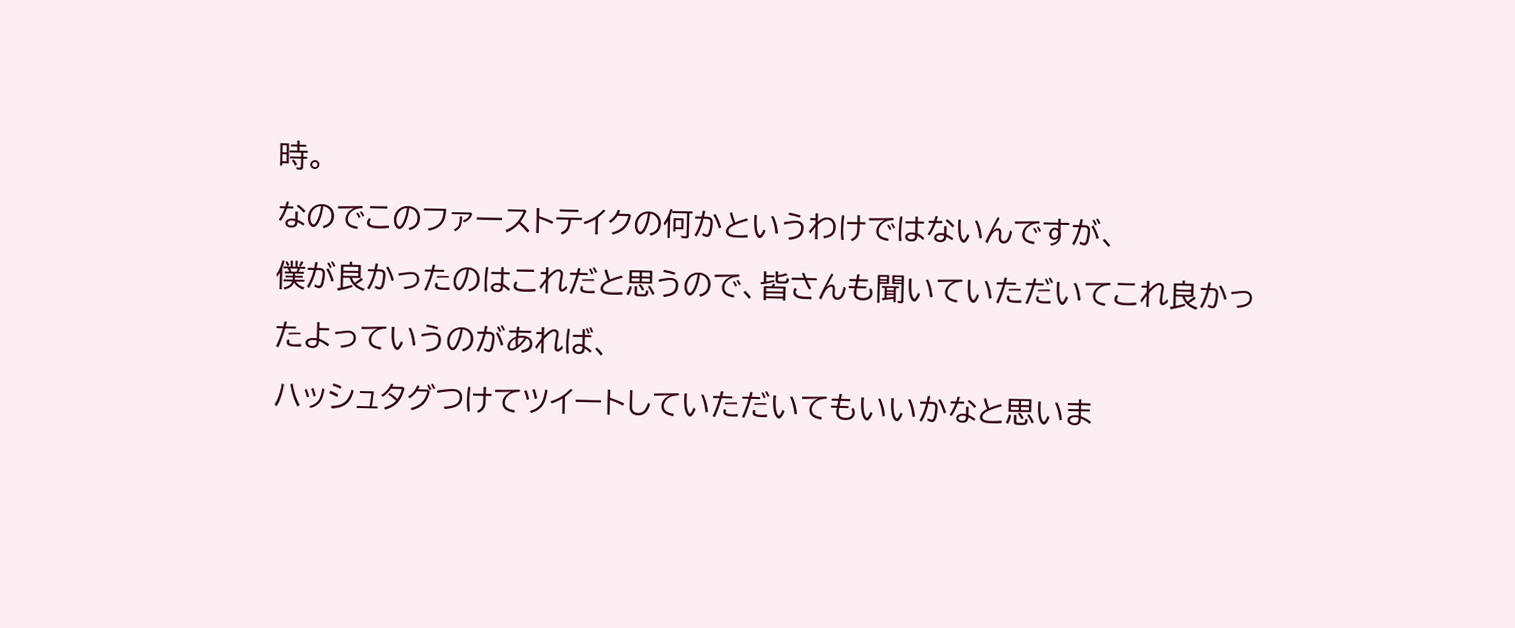時。
なのでこのファーストテイクの何かというわけではないんですが、
僕が良かったのはこれだと思うので、皆さんも聞いていただいてこれ良かったよっていうのがあれば、
ハッシュタグつけてツイートしていただいてもいいかなと思いま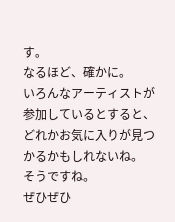す。
なるほど、確かに。
いろんなアーティストが参加しているとすると、どれかお気に入りが見つかるかもしれないね。
そうですね。
ぜひぜひ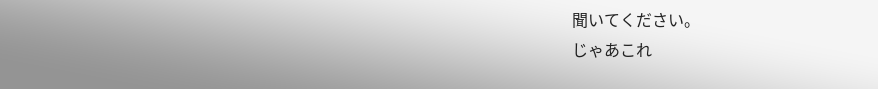聞いてください。
じゃあこれ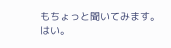もちょっと聞いてみます。
はい。